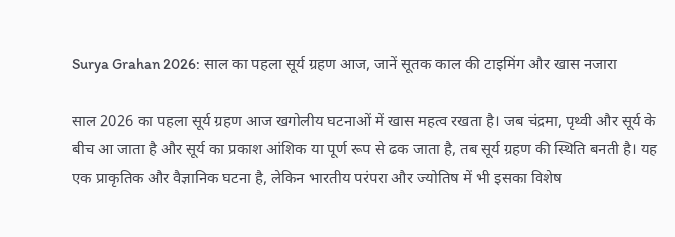Surya Grahan 2026: साल का पहला सूर्य ग्रहण आज, जानें सूतक काल की टाइमिंग और खास नजारा

साल 2026 का पहला सूर्य ग्रहण आज खगोलीय घटनाओं में खास महत्व रखता है। जब चंद्रमा, पृथ्वी और सूर्य के बीच आ जाता है और सूर्य का प्रकाश आंशिक या पूर्ण रूप से ढक जाता है, तब सूर्य ग्रहण की स्थिति बनती है। यह एक प्राकृतिक और वैज्ञानिक घटना है, लेकिन भारतीय परंपरा और ज्योतिष में भी इसका विशेष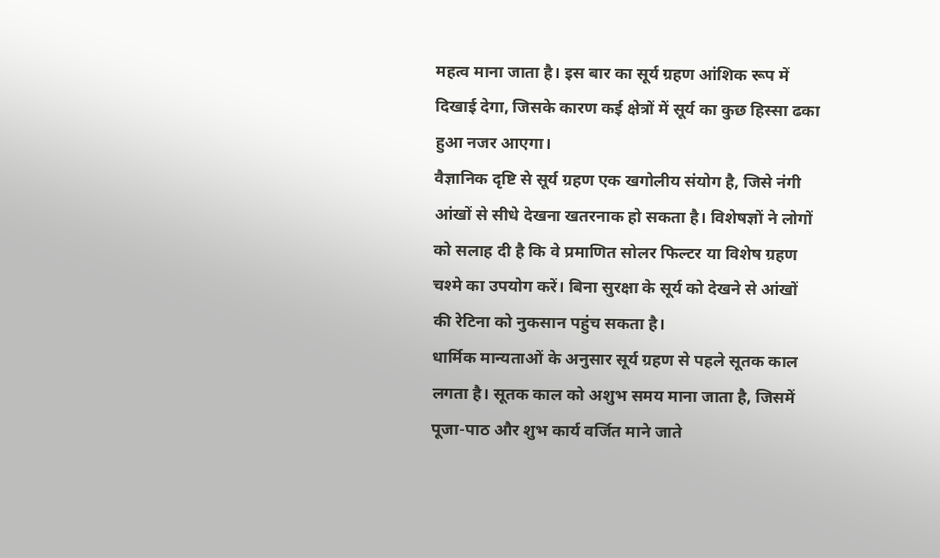महत्व माना जाता है। इस बार का सूर्य ग्रहण आंशिक रूप में दिखाई देगा, जिसके कारण कई क्षेत्रों में सूर्य का कुछ हिस्सा ढका हुआ नजर आएगा।
वैज्ञानिक दृष्टि से सूर्य ग्रहण एक खगोलीय संयोग है, जिसे नंगी आंखों से सीधे देखना खतरनाक हो सकता है। विशेषज्ञों ने लोगों को सलाह दी है कि वे प्रमाणित सोलर फिल्टर या विशेष ग्रहण चश्मे का उपयोग करें। बिना सुरक्षा के सूर्य को देखने से आंखों की रेटिना को नुकसान पहुंच सकता है।
धार्मिक मान्यताओं के अनुसार सूर्य ग्रहण से पहले सूतक काल लगता है। सूतक काल को अशुभ समय माना जाता है, जिसमें पूजा-पाठ और शुभ कार्य वर्जित माने जाते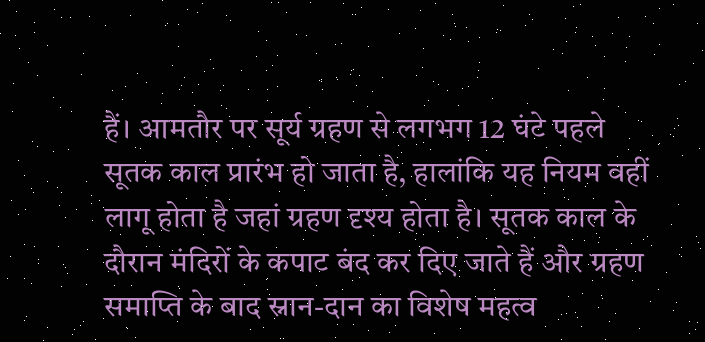हैं। आमतौर पर सूर्य ग्रहण से लगभग 12 घंटे पहले सूतक काल प्रारंभ हो जाता है, हालांकि यह नियम वहीं लागू होता है जहां ग्रहण दृश्य होता है। सूतक काल के दौरान मंदिरों के कपाट बंद कर दिए जाते हैं और ग्रहण समाप्ति के बाद स्नान-दान का विशेष महत्व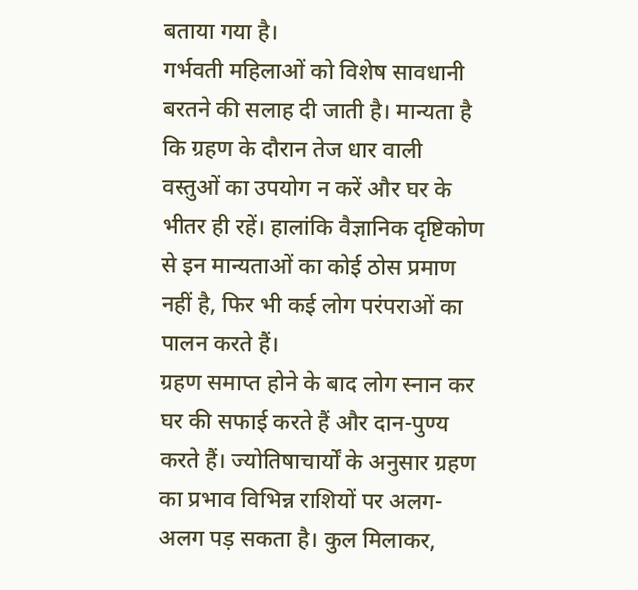बताया गया है।
गर्भवती महिलाओं को विशेष सावधानी बरतने की सलाह दी जाती है। मान्यता है कि ग्रहण के दौरान तेज धार वाली वस्तुओं का उपयोग न करें और घर के भीतर ही रहें। हालांकि वैज्ञानिक दृष्टिकोण से इन मान्यताओं का कोई ठोस प्रमाण नहीं है, फिर भी कई लोग परंपराओं का पालन करते हैं।
ग्रहण समाप्त होने के बाद लोग स्नान कर घर की सफाई करते हैं और दान-पुण्य करते हैं। ज्योतिषाचार्यों के अनुसार ग्रहण का प्रभाव विभिन्न राशियों पर अलग-अलग पड़ सकता है। कुल मिलाकर,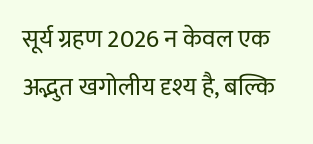सूर्य ग्रहण 2026 न केवल एक अद्भुत खगोलीय दृश्य है, बल्कि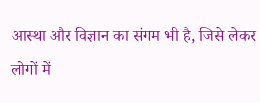आस्था और विज्ञान का संगम भी है, जिसे लेकर लोगों में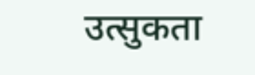उत्सुकता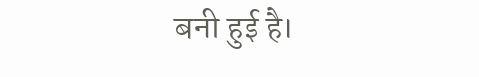बनी हुई है।